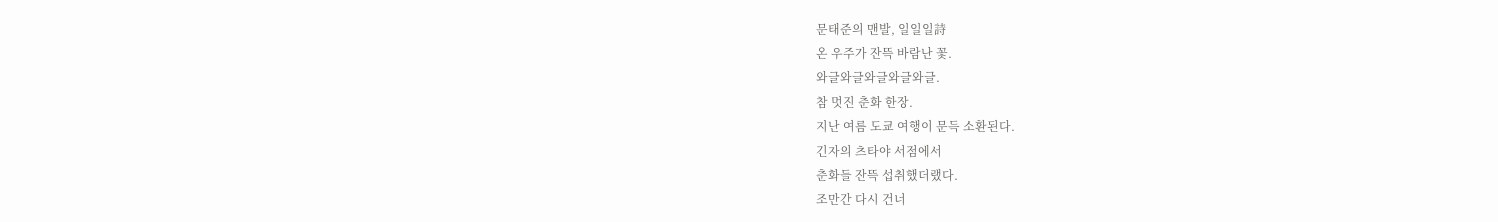문태준의 맨발, 일일일詩
온 우주가 잔뜩 바람난 꽃.
와글와글와글와글와글.
참 멋진 춘화 한장.
지난 여름 도쿄 여행이 문득 소환된다.
긴자의 츠타야 서점에서
춘화들 잔뜩 섭취했더랬다.
조만간 다시 건너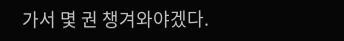가서 몇 권 챙겨와야겠다.